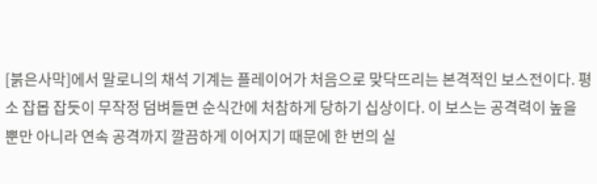[붉은사막]에서 말로니의 채석 기계는 플레이어가 처음으로 맞닥뜨리는 본격적인 보스전이다. 평소 잡몹 잡듯이 무작정 덤벼들면 순식간에 처참하게 당하기 십상이다. 이 보스는 공격력이 높을 뿐만 아니라 연속 공격까지 깔끔하게 이어지기 때문에 한 번의 실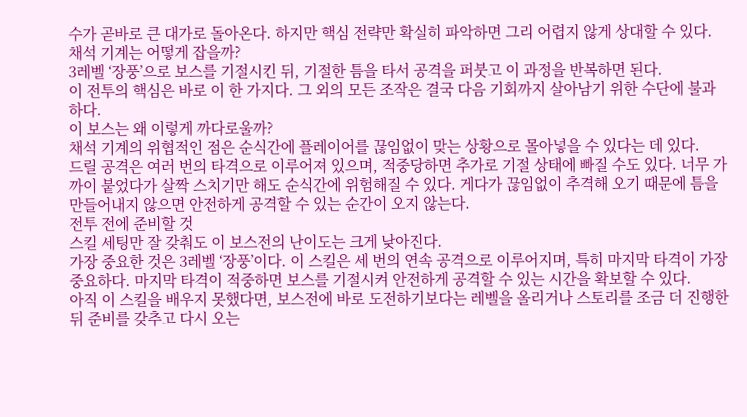수가 곧바로 큰 대가로 돌아온다. 하지만 핵심 전략만 확실히 파악하면 그리 어렵지 않게 상대할 수 있다.
채석 기계는 어떻게 잡을까?
3레벨 ‘장풍’으로 보스를 기절시킨 뒤, 기절한 틈을 타서 공격을 퍼붓고 이 과정을 반복하면 된다.
이 전투의 핵심은 바로 이 한 가지다. 그 외의 모든 조작은 결국 다음 기회까지 살아남기 위한 수단에 불과하다.
이 보스는 왜 이렇게 까다로울까?
채석 기계의 위협적인 점은 순식간에 플레이어를 끊임없이 맞는 상황으로 몰아넣을 수 있다는 데 있다.
드릴 공격은 여러 번의 타격으로 이루어져 있으며, 적중당하면 추가로 기절 상태에 빠질 수도 있다. 너무 가까이 붙었다가 살짝 스치기만 해도 순식간에 위험해질 수 있다. 게다가 끊임없이 추격해 오기 때문에 틈을 만들어내지 않으면 안전하게 공격할 수 있는 순간이 오지 않는다.
전투 전에 준비할 것
스킬 세팅만 잘 갖춰도 이 보스전의 난이도는 크게 낮아진다.
가장 중요한 것은 3레벨 ‘장풍’이다. 이 스킬은 세 번의 연속 공격으로 이루어지며, 특히 마지막 타격이 가장 중요하다. 마지막 타격이 적중하면 보스를 기절시켜 안전하게 공격할 수 있는 시간을 확보할 수 있다.
아직 이 스킬을 배우지 못했다면, 보스전에 바로 도전하기보다는 레벨을 올리거나 스토리를 조금 더 진행한 뒤 준비를 갖추고 다시 오는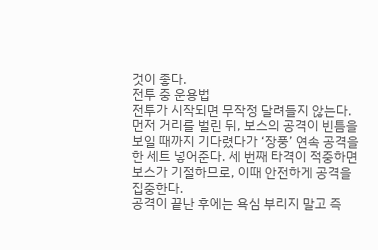것이 좋다.
전투 중 운용법
전투가 시작되면 무작정 달려들지 않는다.
먼저 거리를 벌린 뒤, 보스의 공격이 빈틈을 보일 때까지 기다렸다가 ‘장풍’ 연속 공격을 한 세트 넣어준다. 세 번째 타격이 적중하면 보스가 기절하므로, 이때 안전하게 공격을 집중한다.
공격이 끝난 후에는 욕심 부리지 말고 즉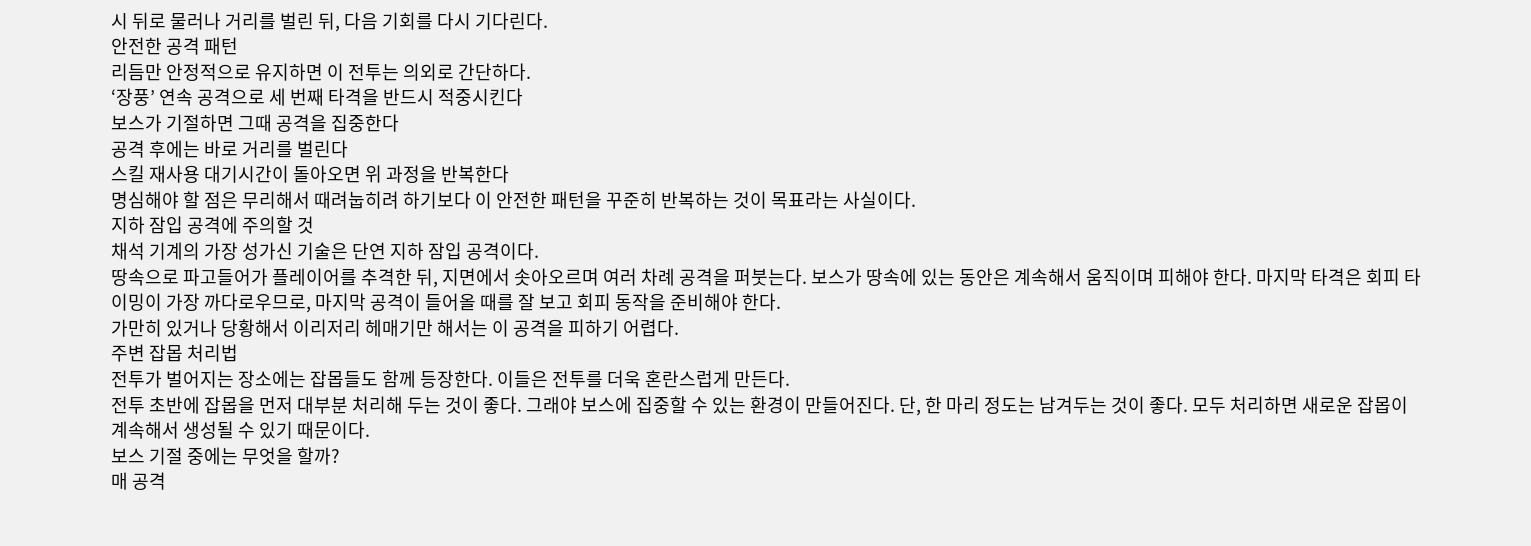시 뒤로 물러나 거리를 벌린 뒤, 다음 기회를 다시 기다린다.
안전한 공격 패턴
리듬만 안정적으로 유지하면 이 전투는 의외로 간단하다.
‘장풍’ 연속 공격으로 세 번째 타격을 반드시 적중시킨다
보스가 기절하면 그때 공격을 집중한다
공격 후에는 바로 거리를 벌린다
스킬 재사용 대기시간이 돌아오면 위 과정을 반복한다
명심해야 할 점은 무리해서 때려눕히려 하기보다 이 안전한 패턴을 꾸준히 반복하는 것이 목표라는 사실이다.
지하 잠입 공격에 주의할 것
채석 기계의 가장 성가신 기술은 단연 지하 잠입 공격이다.
땅속으로 파고들어가 플레이어를 추격한 뒤, 지면에서 솟아오르며 여러 차례 공격을 퍼붓는다. 보스가 땅속에 있는 동안은 계속해서 움직이며 피해야 한다. 마지막 타격은 회피 타이밍이 가장 까다로우므로, 마지막 공격이 들어올 때를 잘 보고 회피 동작을 준비해야 한다.
가만히 있거나 당황해서 이리저리 헤매기만 해서는 이 공격을 피하기 어렵다.
주변 잡몹 처리법
전투가 벌어지는 장소에는 잡몹들도 함께 등장한다. 이들은 전투를 더욱 혼란스럽게 만든다.
전투 초반에 잡몹을 먼저 대부분 처리해 두는 것이 좋다. 그래야 보스에 집중할 수 있는 환경이 만들어진다. 단, 한 마리 정도는 남겨두는 것이 좋다. 모두 처리하면 새로운 잡몹이 계속해서 생성될 수 있기 때문이다.
보스 기절 중에는 무엇을 할까?
매 공격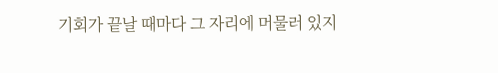기회가 끝날 때마다 그 자리에 머물러 있지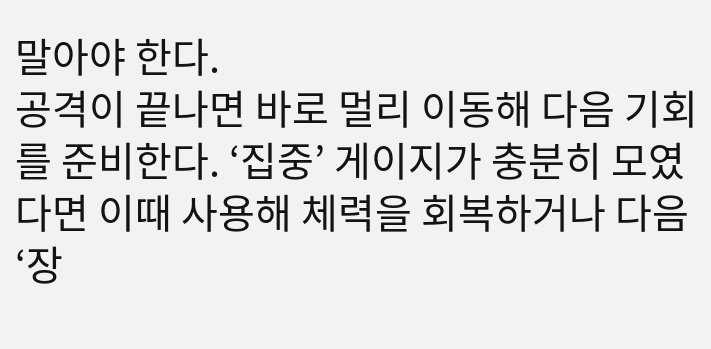말아야 한다.
공격이 끝나면 바로 멀리 이동해 다음 기회를 준비한다. ‘집중’ 게이지가 충분히 모였다면 이때 사용해 체력을 회복하거나 다음 ‘장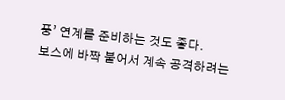풍’ 연계를 준비하는 것도 좋다.
보스에 바짝 붙어서 계속 공격하려는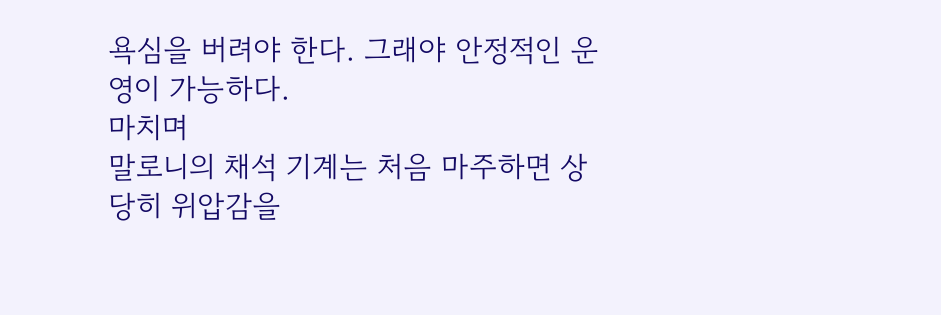욕심을 버려야 한다. 그래야 안정적인 운영이 가능하다.
마치며
말로니의 채석 기계는 처음 마주하면 상당히 위압감을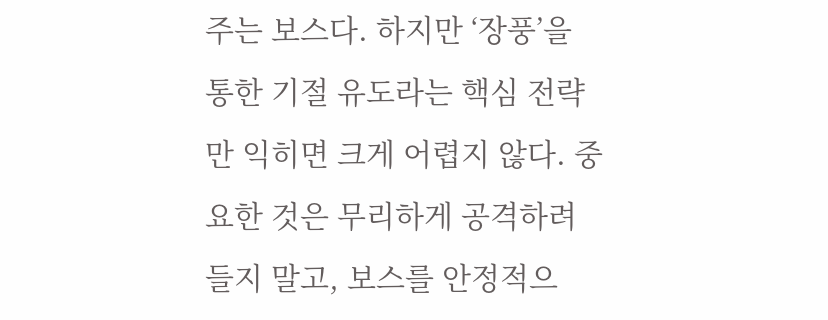주는 보스다. 하지만 ‘장풍’을 통한 기절 유도라는 핵심 전략만 익히면 크게 어렵지 않다. 중요한 것은 무리하게 공격하려 들지 말고, 보스를 안정적으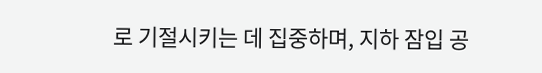로 기절시키는 데 집중하며, 지하 잠입 공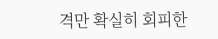격만 확실히 회피한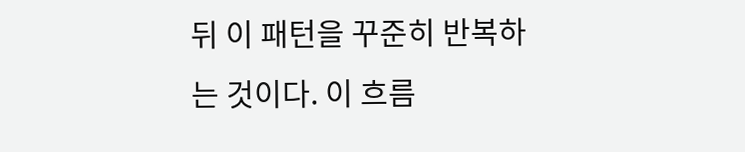뒤 이 패턴을 꾸준히 반복하는 것이다. 이 흐름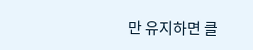만 유지하면 클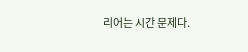리어는 시간 문제다.